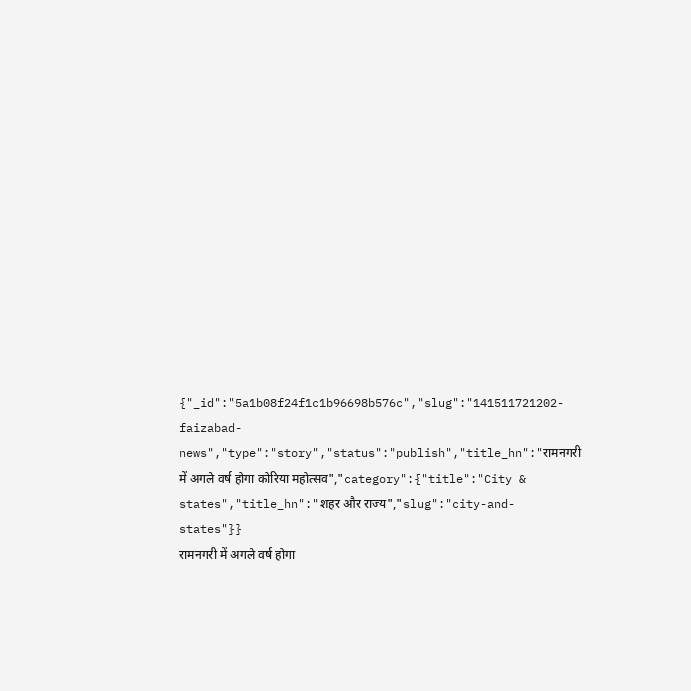{"_id":"5a1b08f24f1c1b96698b576c","slug":"141511721202-faizabad-news","type":"story","status":"publish","title_hn":"रामनगरी में अगले वर्ष होगा कोरिया महोत्सव","category":{"title":"City & states","title_hn":"शहर और राज्य","slug":"city-and-states"}}
रामनगरी में अगले वर्ष होगा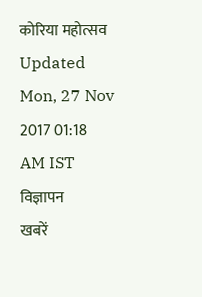कोरिया महोत्सव
Updated Mon, 27 Nov 2017 01:18 AM IST
विज्ञापन
खबरें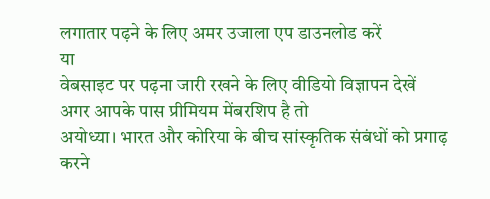लगातार पढ़ने के लिए अमर उजाला एप डाउनलोड करें
या
वेबसाइट पर पढ़ना जारी रखने के लिए वीडियो विज्ञापन देखें
अगर आपके पास प्रीमियम मेंबरशिप है तो
अयोध्या। भारत और कोरिया के बीच सांस्कृतिक संबंधों को प्रगाढ़ करने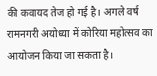की कवायद तेज हो गई है। अगले वर्ष रामनगरी अयोध्या में कोरिया महोत्सव का आयोजन किया जा सकता है।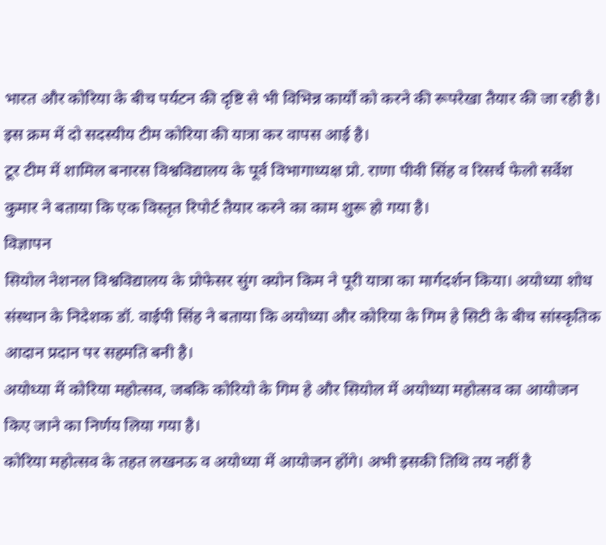भारत और कोरिया के बीच पर्यटन की दृष्टि से भी विभिन्न कार्यों को करने की रूपरेखा तैयार की जा रही है। इस क्रम में दो सदस्यीय टीम कोरिया की यात्रा कर वापस आई है।
टूर टीम में शामिल बनारस विश्वविद्यालय के पूर्व विभागाध्यक्ष प्रो. राणा पीवी सिंह व रिसर्च फेलो सर्वेश कुमार ने बताया कि एक विस्तृत रिपोर्ट तैयार करने का काम शुरू हो गया है।
विज्ञापन
सियोल नेशनल विश्वविद्यालय के प्रोफेसर सुंग क्योन किम ने पूरी यात्रा का मार्गदर्शन किया। अयोध्या शोध संस्थान के निदेशक डॉ. वाईपी सिंह ने बताया कि अयोध्या और कोरिया के गिम हे सिटी के बीच सांस्कृतिक आदान प्रदान पर सहमति बनी है।
अयोध्या में कोरिया महोत्सव, जबकि कोरियो के गिम हे और सियोल में अयोध्या महोत्सव का आयोजन किए जाने का निर्णय लिया गया है।
कोरिया महोत्सव के तहत लखनऊ व अयोध्या में आयोजन होंगे। अभी इसकी तिथि तय नहीं है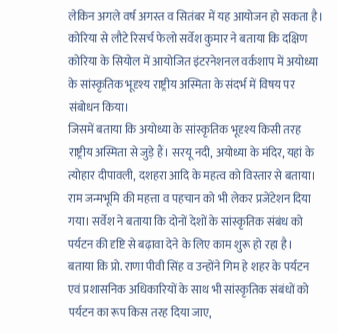लेकिन अगले वर्ष अगस्त व सितंबर में यह आयोजन हो सकता है।
कोरिया से लौटे रिसर्च फेलो सर्वेश कुमार ने बताया कि दक्षिण कोरिया के सियोल में आयोजित इंटरनेशनल वर्कशाप में अयोध्या के सांस्कृतिक भूदृश्य राष्ट्रीय अस्मिता के संदर्भ में विषय पर संबोधन किया।
जिसमें बताया कि अयोध्या के सांस्कृतिक भूदृश्य किसी तरह राष्ट्रीय अस्मिता से जुड़े हैं। सरयू नदी, अयोध्या के मंदिर, यहां के त्योहार दीपावली, दशहरा आदि के महत्व को विस्तार से बताया।
राम जन्मभूमि की महत्ता व पहचान को भी लेकर प्रजेंटेशन दिया गया। सर्वेश ने बताया कि दोनों देशों के सांस्कृतिक संबंध को पर्यटन की दृष्टि से बढ़ावा देने के लिए काम शुरू हो रहा है।
बताया कि प्रो. राणा पीवी सिंह व उन्होंने गिम हे शहर के पर्यटन एवं प्रशासनिक अधिकारियों के साथ भी सांस्कृतिक संबंधों को पर्यटन का रूप किस तरह दिया जाए,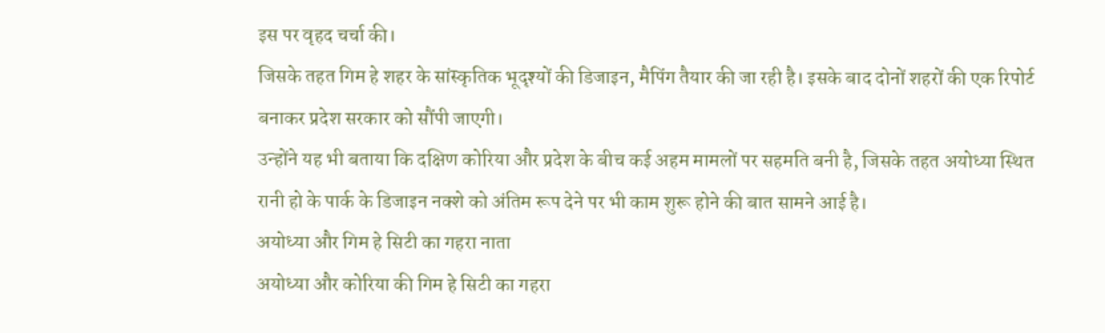इस पर वृहद चर्चा की।
जिसके तहत गिम हे शहर के सांस्कृतिक भूदृश्यों की डिजाइन, मैपिंग तैयार की जा रही है। इसके बाद दोनों शहरों की एक रिपोर्ट बनाकर प्रदेश सरकार को सौंपी जाएगी।
उन्होंने यह भी बताया कि दक्षिण कोरिया और प्रदेश के बीच कई अहम मामलों पर सहमति बनी है, जिसके तहत अयोध्या स्थित रानी हो के पार्क के डिजाइन नक्शे को अंतिम रूप देने पर भी काम शुरू होने की बात सामने आई है।
अयोध्या और गिम हे सिटी का गहरा नाता
अयोध्या और कोरिया की गिम हे सिटी का गहरा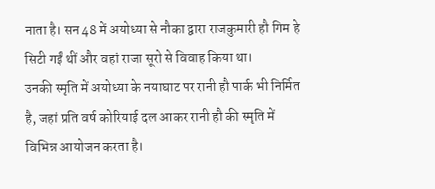नाता है। सन 48 में अयोध्या से नौका द्वारा राजकुमारी हौ गिम हे सिटी गईं थीं और वहां राजा सूरो से विवाह किया था।
उनकी स्मृति में अयोध्या के नयाघाट पर रानी हौ पार्क भी निर्मित है, जहां प्रति वर्ष कोरियाई दल आकर रानी हौ की स्मृति में विभिन्न आयोजन करता है।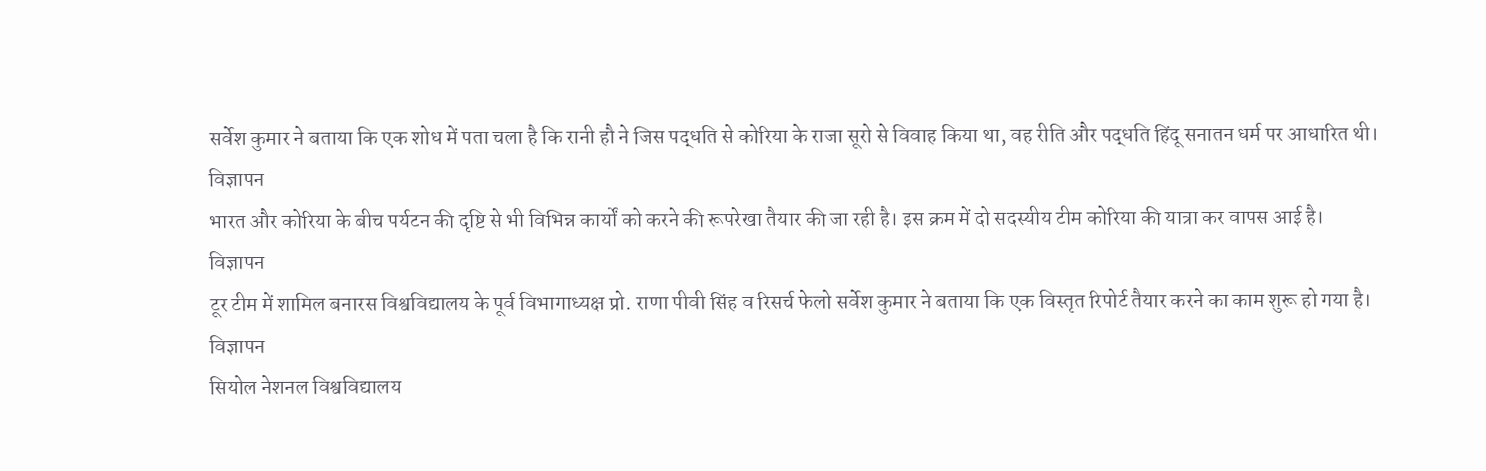सर्वेश कुमार ने बताया कि एक शोध में पता चला है कि रानी हौ ने जिस पद्धति से कोरिया के राजा सूरो से विवाह किया था, वह रीति और पद्धति हिंदू सनातन धर्म पर आधारित थी।
विज्ञापन
भारत और कोरिया के बीच पर्यटन की दृष्टि से भी विभिन्न कार्यों को करने की रूपरेखा तैयार की जा रही है। इस क्रम में दो सदस्यीय टीम कोरिया की यात्रा कर वापस आई है।
विज्ञापन
टूर टीम में शामिल बनारस विश्वविद्यालय के पूर्व विभागाध्यक्ष प्रो. राणा पीवी सिंह व रिसर्च फेलो सर्वेश कुमार ने बताया कि एक विस्तृत रिपोर्ट तैयार करने का काम शुरू हो गया है।
विज्ञापन
सियोल नेशनल विश्वविद्यालय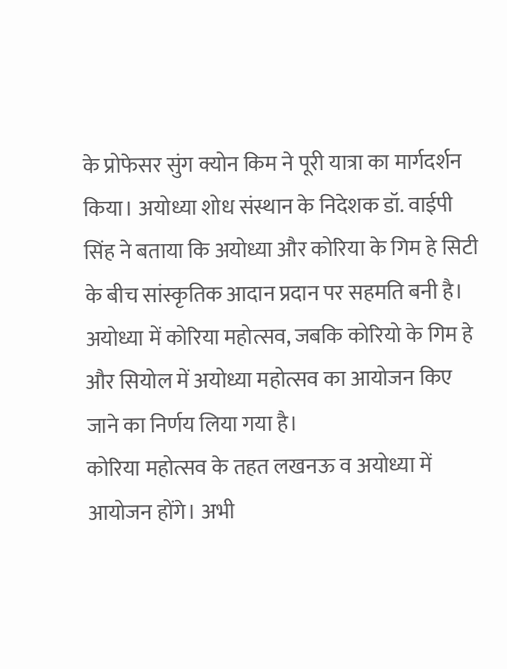के प्रोफेसर सुंग क्योन किम ने पूरी यात्रा का मार्गदर्शन किया। अयोध्या शोध संस्थान के निदेशक डॉ. वाईपी सिंह ने बताया कि अयोध्या और कोरिया के गिम हे सिटी के बीच सांस्कृतिक आदान प्रदान पर सहमति बनी है।
अयोध्या में कोरिया महोत्सव, जबकि कोरियो के गिम हे और सियोल में अयोध्या महोत्सव का आयोजन किए जाने का निर्णय लिया गया है।
कोरिया महोत्सव के तहत लखनऊ व अयोध्या में आयोजन होंगे। अभी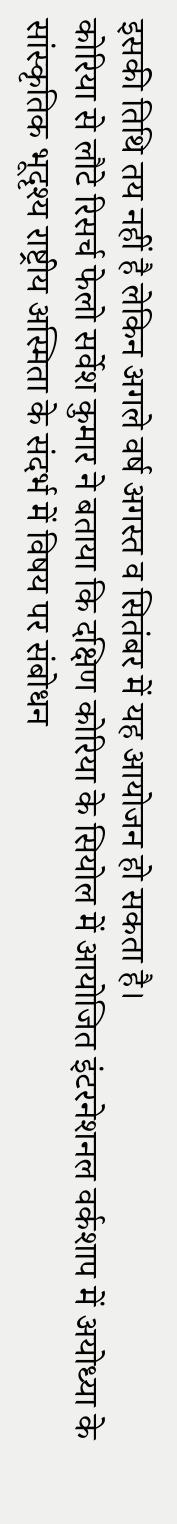इसकी तिथि तय नहीं है लेकिन अगले वर्ष अगस्त व सितंबर में यह आयोजन हो सकता है।
कोरिया से लौटे रिसर्च फेलो सर्वेश कुमार ने बताया कि दक्षिण कोरिया के सियोल में आयोजित इंटरनेशनल वर्कशाप में अयोध्या के सांस्कृतिक भूदृश्य राष्ट्रीय अस्मिता के संदर्भ में विषय पर संबोधन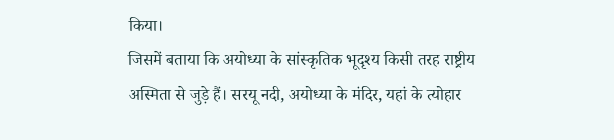किया।
जिसमें बताया कि अयोध्या के सांस्कृतिक भूदृश्य किसी तरह राष्ट्रीय अस्मिता से जुड़े हैं। सरयू नदी, अयोध्या के मंदिर, यहां के त्योहार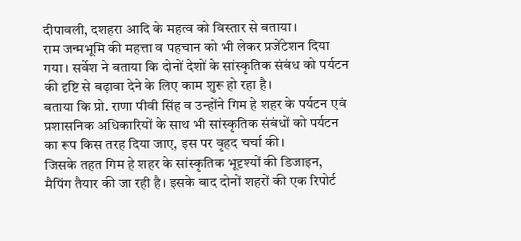दीपावली, दशहरा आदि के महत्व को विस्तार से बताया।
राम जन्मभूमि की महत्ता व पहचान को भी लेकर प्रजेंटेशन दिया गया। सर्वेश ने बताया कि दोनों देशों के सांस्कृतिक संबंध को पर्यटन की दृष्टि से बढ़ावा देने के लिए काम शुरू हो रहा है।
बताया कि प्रो. राणा पीवी सिंह व उन्होंने गिम हे शहर के पर्यटन एवं प्रशासनिक अधिकारियों के साथ भी सांस्कृतिक संबंधों को पर्यटन का रूप किस तरह दिया जाए, इस पर वृहद चर्चा की।
जिसके तहत गिम हे शहर के सांस्कृतिक भूदृश्यों की डिजाइन, मैपिंग तैयार की जा रही है। इसके बाद दोनों शहरों की एक रिपोर्ट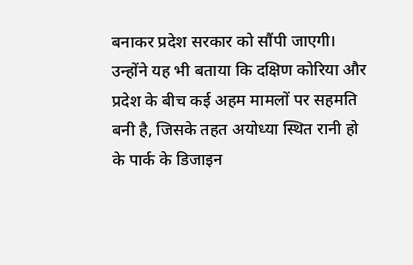बनाकर प्रदेश सरकार को सौंपी जाएगी।
उन्होंने यह भी बताया कि दक्षिण कोरिया और प्रदेश के बीच कई अहम मामलों पर सहमति बनी है, जिसके तहत अयोध्या स्थित रानी हो के पार्क के डिजाइन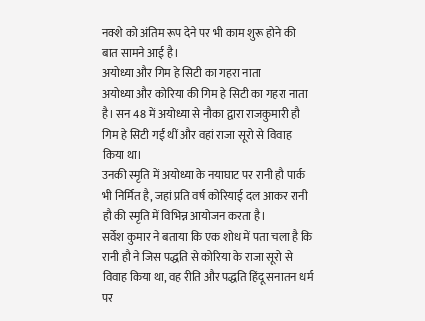नक्शे को अंतिम रूप देने पर भी काम शुरू होने की बात सामने आई है।
अयोध्या और गिम हे सिटी का गहरा नाता
अयोध्या और कोरिया की गिम हे सिटी का गहरा नाता है। सन 48 में अयोध्या से नौका द्वारा राजकुमारी हौ गिम हे सिटी गईं थीं और वहां राजा सूरो से विवाह किया था।
उनकी स्मृति में अयोध्या के नयाघाट पर रानी हौ पार्क भी निर्मित है, जहां प्रति वर्ष कोरियाई दल आकर रानी हौ की स्मृति में विभिन्न आयोजन करता है।
सर्वेश कुमार ने बताया कि एक शोध में पता चला है कि रानी हौ ने जिस पद्धति से कोरिया के राजा सूरो से विवाह किया था, वह रीति और पद्धति हिंदू सनातन धर्म पर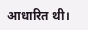आधारित थी।